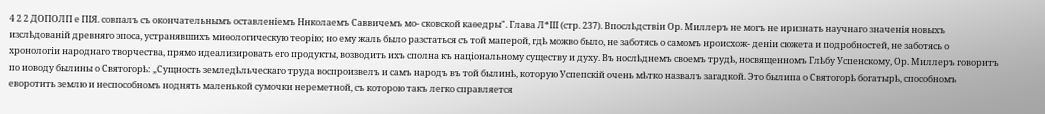4 2 2 ДОПОЛП е ПІЯ. совпалъ съ окончательнымъ оставленіемъ Ннколаемъ Саввичемъ мо- сковской каѳедры". Глава Л*ІІІ (стр. 237). Впослѣдствіи Ор. Миллеръ не могъ не иризнать научнаго значенія новыхъ изслѣдованій древняго эпоса, устранявшихъ миѳологическую теорію; но ему жаль было разстаться съ той маперой, гдѣ можво было, не заботясь о самомъ нроисхож- деніи сюжета и подробностей, не заботясь о хронологіи народнаго творчества, прямо идеализировать его продукты, возводить ихъ сполна къ національному существу и духу. Въ нослѣднемъ своемъ трудѣ, носвященномъ Глѣбу Успенскому, Ор. Миллеръ говоритъ по иоводу былины о Святогорѣ: „Сущность земледѣльческаго труда воспроизвелъ и самъ народъ въ той былинѣ, которую Успепскій очень мѣтко назвалъ загадкой. Это былипа о Святогорѣ богатырѣ, способномъ еворотить землю и неспособномъ ноднять маленькой сумочки нереметной, съ которою такъ легко справляется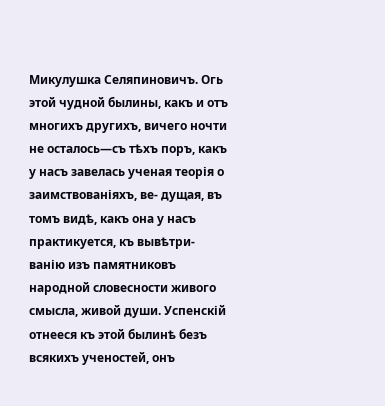Микулушка Селяпиновичъ. Огь этой чудной былины, какъ и отъ многихъ другихъ, вичего ночти не осталось—съ тѣхъ поръ, какъ у насъ завелась ученая теорія о заимствованіяхъ, ве- дущая, въ томъ видѣ, какъ она у насъ практикуется, къ вывѣтри- ванію изъ памятниковъ народной словесности живого смысла, живой души. Успенскій отнееся къ этой былинѣ безъ всякихъ ученостей, онъ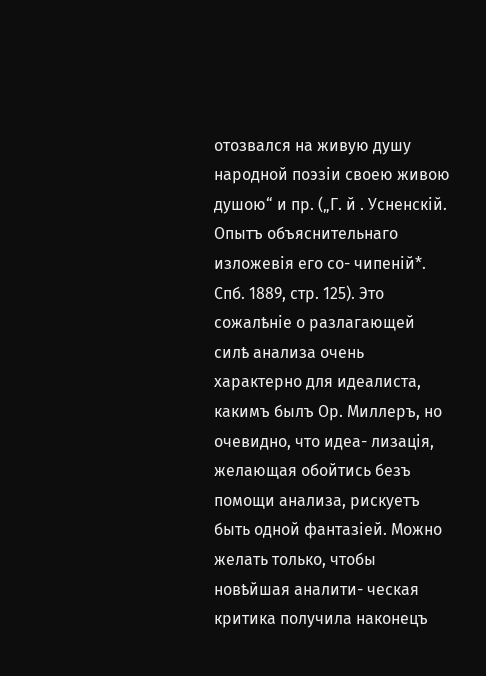отозвался на живую душу народной поэзіи своею живою душою“ и пр. („Г. й . Усненскій. Опытъ объяснительнаго изложевія его со- чипеній*. Спб. 1889, стр. 125). Это сожалѣніе о разлагающей силѣ анализа очень характерно для идеалиста, какимъ былъ Ор. Миллеръ, но очевидно, что идеа- лизація, желающая обойтись безъ помощи анализа, рискуетъ быть одной фантазіей. Можно желать только, чтобы новѣйшая аналити- ческая критика получила наконецъ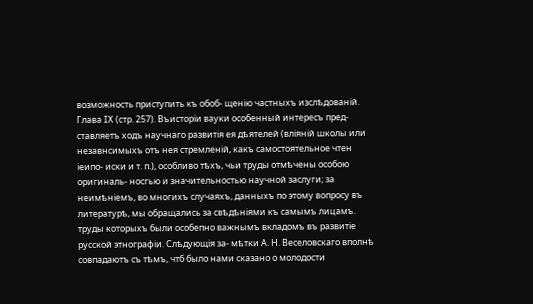возможность приступить къ обоб- щенію частныхъ изслѣдованій. Глава IX (стр. 257). Въисторіи вауки особенный интересъ пред- ставляетъ ходъ научнаго развитія ея дѣятелей (вліяній школы или незавнсимыхъ отъ нея стремленій, какъ самостоятельное чтен іеипо- иски и т. п.), особливо тѣхъ, чьи труды отмѣчены особою оригиналь- носгью и значительностью научной заслуги; за неимѣніемъ, во многихъ случаяхъ, данныхъ по этому вопросу въ литературѣ, мы обращались за свѣдѣніями къ самымъ лицамъ. труды которыхъ были особепно важнымъ вкладомъ въ развитіе русской этнографіи. Слѣдующія за- мѣтки А. Н. Веселовскаго вполнѣ совпадаютъ съ тѣмъ, чтб было нами сказано о молодости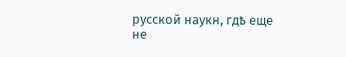русской наукн, гдѣ еще не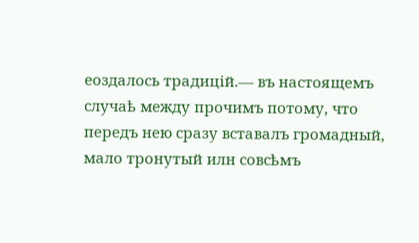еоздалось традицій.— въ настоящемъ случаѣ между прочимъ потому, что передъ нею сразу вставалъ громадный, мало тронутый илн совсѣмъ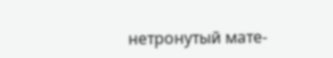нетронутый мате-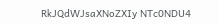RkJQdWJsaXNoZXIy NTc0NDU4